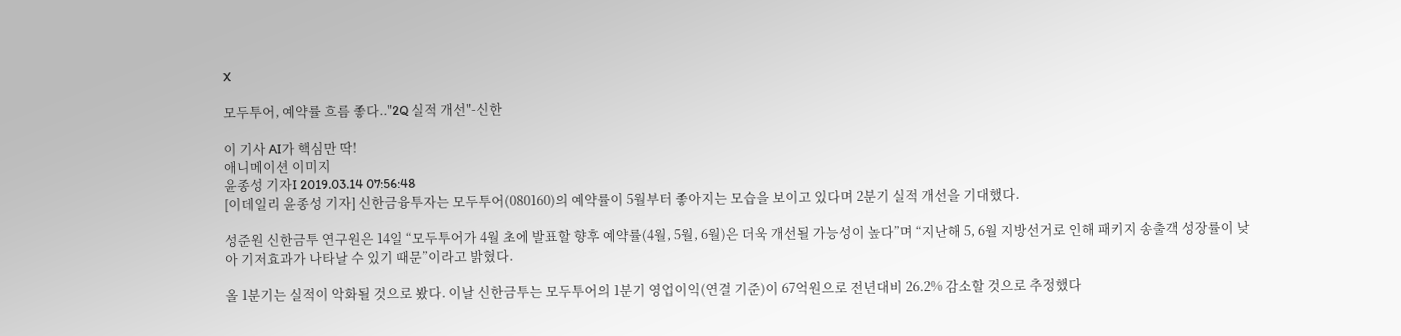X

모두투어, 예약률 흐름 좋다.."2Q 실적 개선"-신한

이 기사 AI가 핵심만 딱!
애니메이션 이미지
윤종성 기자I 2019.03.14 07:56:48
[이데일리 윤종성 기자] 신한금융투자는 모두투어(080160)의 예약률이 5월부터 좋아지는 모습을 보이고 있다며 2분기 실적 개선을 기대했다.

성준원 신한금투 연구원은 14일 “모두투어가 4월 초에 발표할 향후 예약률(4월, 5월, 6월)은 더욱 개선될 가능성이 높다”며 “지난해 5, 6월 지방선거로 인해 패키지 송출객 성장률이 낮아 기저효과가 나타날 수 있기 때문”이라고 밝혔다.

올 1분기는 실적이 악화될 것으로 봤다. 이날 신한금투는 모두투어의 1분기 영업이익(연결 기준)이 67억원으로 전년대비 26.2% 감소할 것으로 추정했다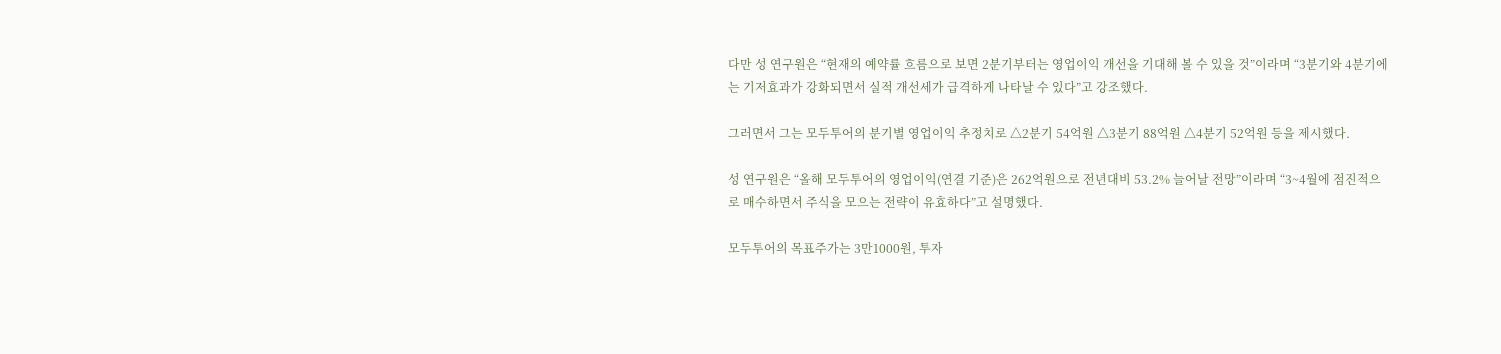다만 성 연구원은 “현재의 예약률 흐름으로 보면 2분기부터는 영업이익 개선을 기대해 볼 수 있을 것”이라며 “3분기와 4분기에는 기저효과가 강화되면서 실적 개선세가 급격하게 나타날 수 있다”고 강조했다.

그러면서 그는 모두투어의 분기별 영업이익 추정치로 △2분기 54억원 △3분기 88억원 △4분기 52억원 등을 제시했다.

성 연구원은 “올해 모두투어의 영업이익(연결 기준)은 262억원으로 전년대비 53.2% 늘어날 전망”이라며 “3~4월에 점진적으로 매수하면서 주식을 모으는 전략이 유효하다”고 설명했다.

모두투어의 목표주가는 3만1000원, 투자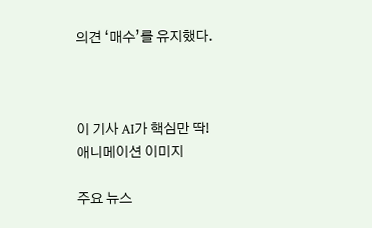의견 ‘매수’를 유지했다.



이 기사 AI가 핵심만 딱!
애니메이션 이미지

주요 뉴스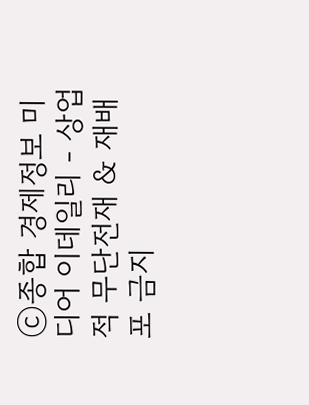ⓒ종합 경제정보 미디어 이데일리 - 상업적 무단전재 & 재배포 금지